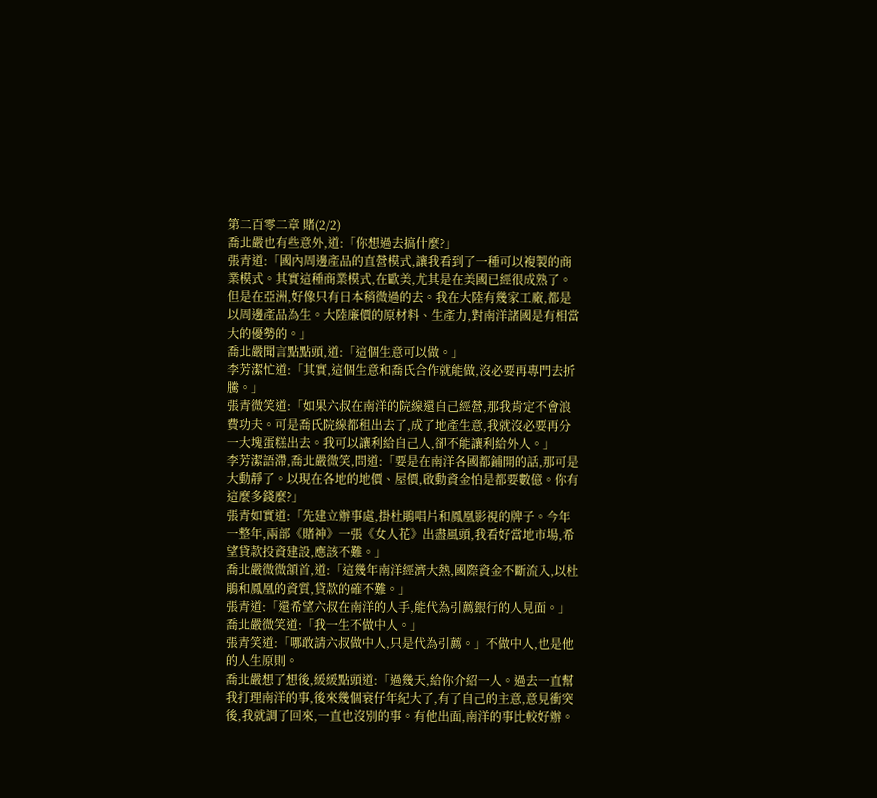第二百零二章 賭(2/2)
喬北嚴也有些意外,道:「你想過去搞什麼?」
張青道:「國內周邊產品的直營模式,讓我看到了一種可以複製的商業模式。其實這種商業模式,在歐美,尤其是在美國已經很成熟了。但是在亞洲,好像只有日本稍微過的去。我在大陸有幾家工廠,都是以周邊產品為生。大陸廉價的原材料、生產力,對南洋諸國是有相當大的優勢的。」
喬北嚴聞言點點頭,道:「這個生意可以做。」
李芳潔忙道:「其實,這個生意和喬氏合作就能做,沒必要再專門去折騰。」
張青微笑道:「如果六叔在南洋的院線還自己經營,那我肯定不會浪費功夫。可是喬氏院線都租出去了,成了地產生意,我就沒必要再分一大塊蛋糕出去。我可以讓利給自己人,卻不能讓利給外人。」
李芳潔語滯,喬北嚴微笑,問道:「要是在南洋各國都鋪開的話,那可是大動靜了。以現在各地的地價、屋價,啟動資金怕是都要數億。你有這麼多錢麼?」
張青如實道:「先建立辦事處,掛杜鵑唱片和鳳凰影視的牌子。今年一整年,兩部《賭神》一張《女人花》出盡風頭,我看好當地市場,希望貸款投資建設,應該不難。」
喬北嚴微微頷首,道:「這幾年南洋經濟大熱,國際資金不斷流入,以杜鵑和鳳凰的資質,貸款的確不難。」
張青道:「還希望六叔在南洋的人手,能代為引薦銀行的人見面。」
喬北嚴微笑道:「我一生不做中人。」
張青笑道:「哪敢請六叔做中人,只是代為引薦。」不做中人,也是他的人生原則。
喬北嚴想了想後,緩緩點頭道:「過幾天,給你介紹一人。過去一直幫我打理南洋的事,後來幾個衰仔年紀大了,有了自己的主意,意見衝突後,我就調了回來,一直也沒別的事。有他出面,南洋的事比較好辦。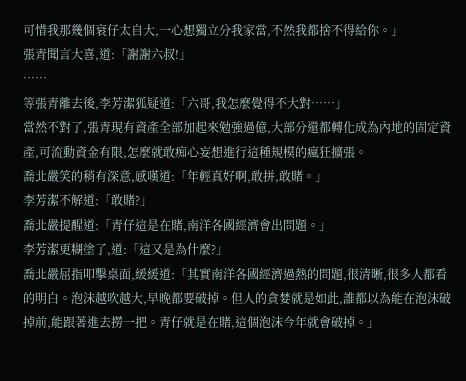可惜我那幾個衰仔太自大,一心想獨立分我家當,不然我都捨不得給你。」
張青聞言大喜,道:「謝謝六叔!」
……
等張青離去後,李芳潔狐疑道:「六哥,我怎麼覺得不大對……」
當然不對了,張青現有資產全部加起來勉強過億,大部分還都轉化成為內地的固定資產,可流動資金有限,怎麼就敢痴心妄想進行這種規模的瘋狂擴張。
喬北嚴笑的稍有深意,感嘆道:「年輕真好啊,敢拼,敢賭。」
李芳潔不解道:「敢賭?」
喬北嚴提醒道:「青仔這是在賭,南洋各國經濟會出問題。」
李芳潔更糊塗了,道:「這又是為什麼?」
喬北嚴屈指叩擊桌面,緩緩道:「其實南洋各國經濟過熱的問題,很清晰,很多人都看的明白。泡沫越吹越大,早晚都要破掉。但人的貪婪就是如此,誰都以為能在泡沫破掉前,能跟著進去撈一把。青仔就是在賭,這個泡沫今年就會破掉。」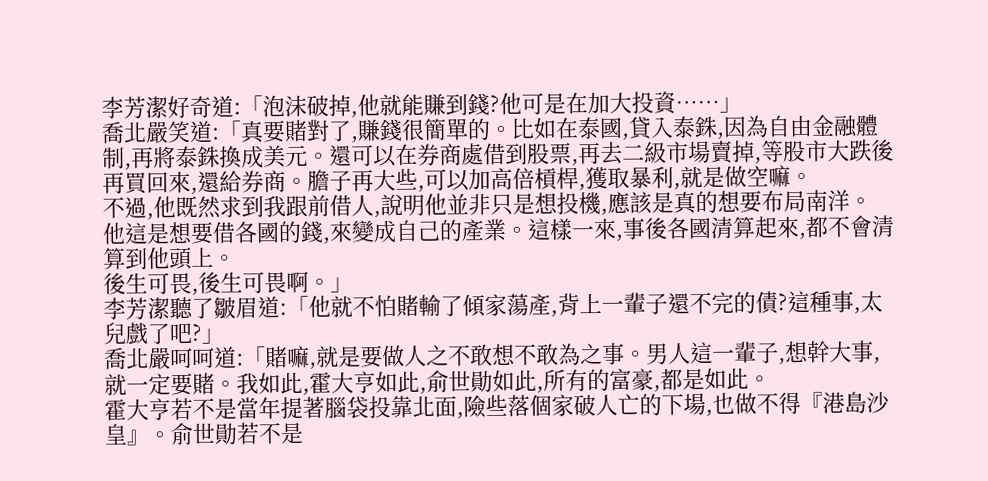李芳潔好奇道:「泡沫破掉,他就能賺到錢?他可是在加大投資……」
喬北嚴笑道:「真要賭對了,賺錢很簡單的。比如在泰國,貸入泰銖,因為自由金融體制,再將泰銖換成美元。還可以在券商處借到股票,再去二級市場賣掉,等股市大跌後再買回來,還給券商。膽子再大些,可以加高倍槓桿,獲取暴利,就是做空嘛。
不過,他既然求到我跟前借人,說明他並非只是想投機,應該是真的想要布局南洋。
他這是想要借各國的錢,來變成自己的產業。這樣一來,事後各國清算起來,都不會清算到他頭上。
後生可畏,後生可畏啊。」
李芳潔聽了皺眉道:「他就不怕賭輸了傾家蕩產,背上一輩子還不完的債?這種事,太兒戲了吧?」
喬北嚴呵呵道:「賭嘛,就是要做人之不敢想不敢為之事。男人這一輩子,想幹大事,就一定要賭。我如此,霍大亨如此,俞世勛如此,所有的富豪,都是如此。
霍大亨若不是當年提著腦袋投靠北面,險些落個家破人亡的下場,也做不得『港島沙皇』。俞世勛若不是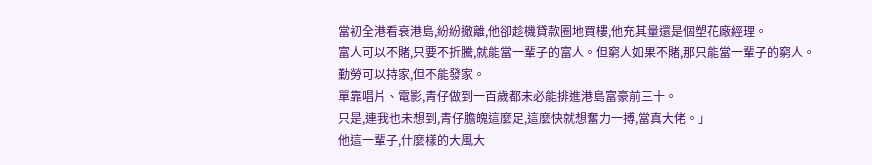當初全港看衰港島,紛紛撤離,他卻趁機貸款圈地買樓,他充其量還是個塑花廠經理。
富人可以不賭,只要不折騰,就能當一輩子的富人。但窮人如果不賭,那只能當一輩子的窮人。
勤勞可以持家,但不能發家。
單靠唱片、電影,青仔做到一百歲都未必能排進港島富豪前三十。
只是,連我也未想到,青仔膽魄這麼足,這麼快就想奮力一搏,當真大佬。」
他這一輩子,什麼樣的大風大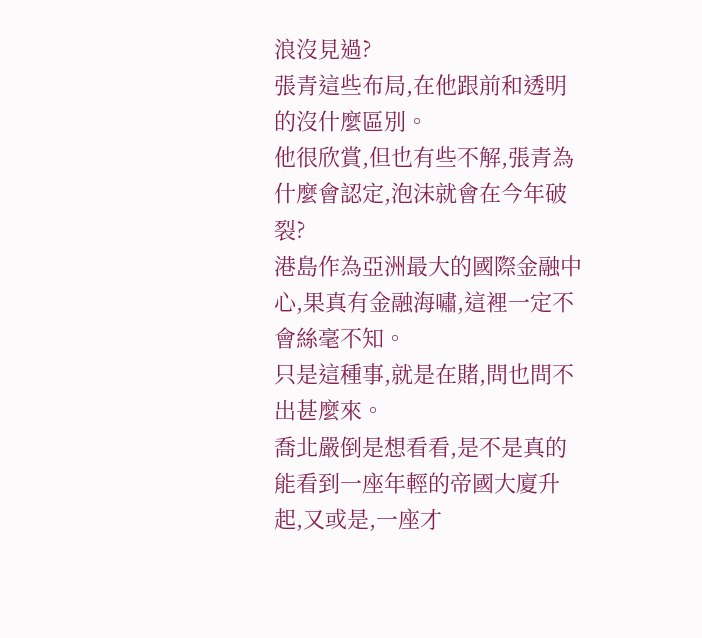浪沒見過?
張青這些布局,在他跟前和透明的沒什麼區別。
他很欣賞,但也有些不解,張青為什麼會認定,泡沫就會在今年破裂?
港島作為亞洲最大的國際金融中心,果真有金融海嘯,這裡一定不會絲毫不知。
只是這種事,就是在賭,問也問不出甚麼來。
喬北嚴倒是想看看,是不是真的能看到一座年輕的帝國大廈升起,又或是,一座才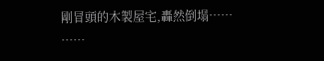剛冒頭的木製屋宅,轟然倒塌……
……